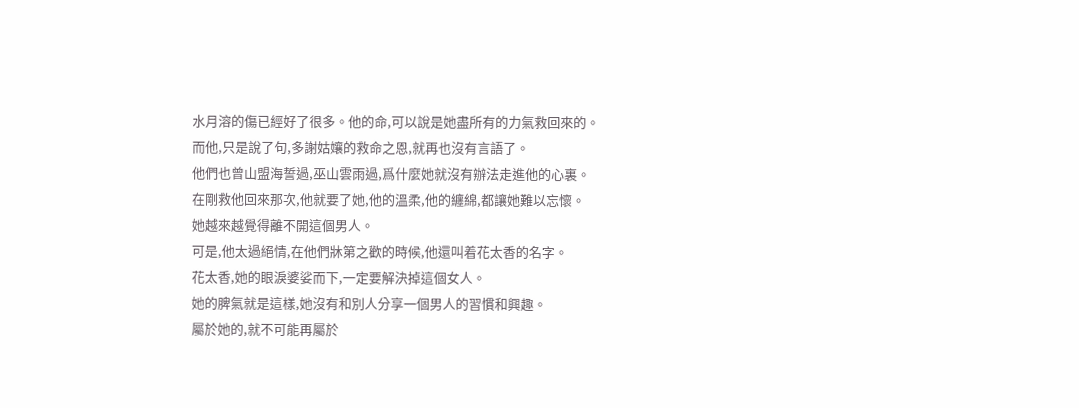水月溶的傷已經好了很多。他的命,可以說是她盡所有的力氣救回來的。
而他,只是說了句,多謝姑孃的救命之恩,就再也沒有言語了。
他們也曾山盟海誓過,巫山雲雨過,爲什麼她就沒有辦法走進他的心裏。
在剛救他回來那次,他就要了她,他的溫柔,他的纏綿,都讓她難以忘懷。
她越來越覺得離不開這個男人。
可是,他太過絕情,在他們牀第之歡的時候,他還叫着花太香的名字。
花太香,她的眼淚婆娑而下,一定要解決掉這個女人。
她的脾氣就是這樣,她沒有和別人分享一個男人的習慣和興趣。
屬於她的,就不可能再屬於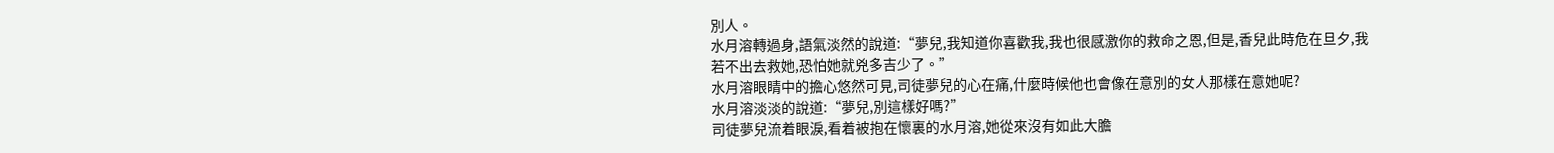別人。
水月溶轉過身,語氣淡然的說道:“夢兒,我知道你喜歡我,我也很感激你的救命之恩,但是,香兒此時危在旦夕,我若不出去救她,恐怕她就兇多吉少了。”
水月溶眼睛中的擔心悠然可見,司徒夢兒的心在痛,什麼時候他也會像在意別的女人那樣在意她呢?
水月溶淡淡的說道:“夢兒,別這樣好嗎?”
司徒夢兒流着眼淚,看着被抱在懷裏的水月溶,她從來沒有如此大膽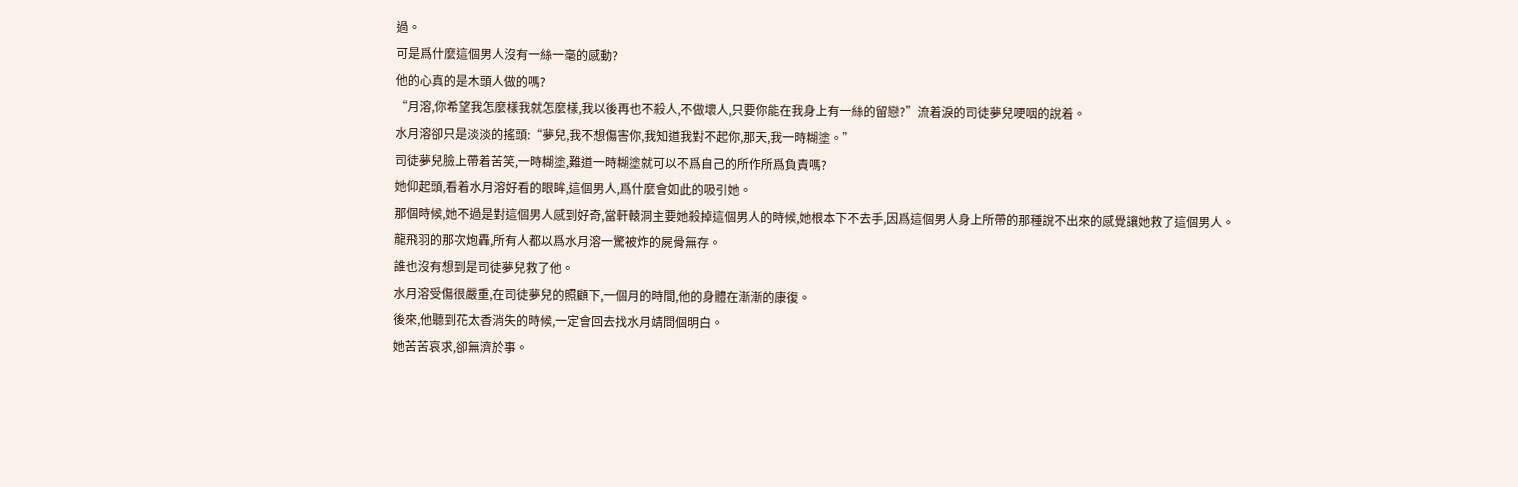過。
可是爲什麼這個男人沒有一絲一毫的感動?
他的心真的是木頭人做的嗎?
“月溶,你希望我怎麼樣我就怎麼樣,我以後再也不殺人,不做壞人,只要你能在我身上有一絲的留戀?”流着淚的司徒夢兒哽咽的說着。
水月溶卻只是淡淡的搖頭:“夢兒,我不想傷害你,我知道我對不起你,那天,我一時糊塗。”
司徒夢兒臉上帶着苦笑,一時糊塗,難道一時糊塗就可以不爲自己的所作所爲負責嗎?
她仰起頭,看着水月溶好看的眼眸,這個男人,爲什麼會如此的吸引她。
那個時候,她不過是對這個男人感到好奇,當軒轅洞主要她殺掉這個男人的時候,她根本下不去手,因爲這個男人身上所帶的那種說不出來的感覺讓她救了這個男人。
龍飛羽的那次炮轟,所有人都以爲水月溶一驚被炸的屍骨無存。
誰也沒有想到是司徒夢兒救了他。
水月溶受傷很嚴重,在司徒夢兒的照顧下,一個月的時間,他的身體在漸漸的康復。
後來,他聽到花太香消失的時候,一定會回去找水月靖問個明白。
她苦苦哀求,卻無濟於事。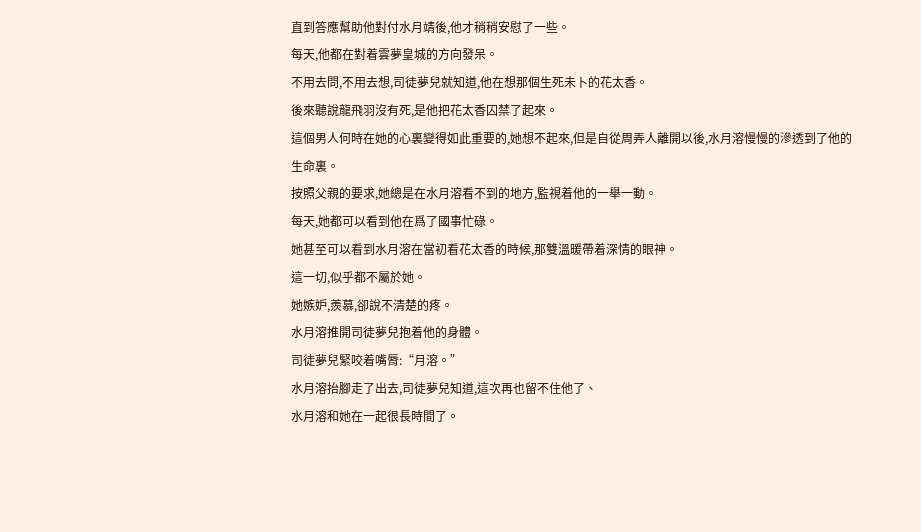直到答應幫助他對付水月靖後,他才稍稍安慰了一些。
每天,他都在對着雲夢皇城的方向發呆。
不用去問,不用去想,司徒夢兒就知道,他在想那個生死未卜的花太香。
後來聽說龍飛羽沒有死,是他把花太香囚禁了起來。
這個男人何時在她的心裏變得如此重要的,她想不起來,但是自從周弄人離開以後,水月溶慢慢的滲透到了他的生命裏。
按照父親的要求,她總是在水月溶看不到的地方,監視着他的一舉一動。
每天,她都可以看到他在爲了國事忙碌。
她甚至可以看到水月溶在當初看花太香的時候,那雙溫暖帶着深情的眼神。
這一切,似乎都不屬於她。
她嫉妒,羨慕,卻說不清楚的疼。
水月溶推開司徒夢兒抱着他的身體。
司徒夢兒緊咬着嘴脣:“月溶。”
水月溶抬腳走了出去,司徒夢兒知道,這次再也留不住他了、
水月溶和她在一起很長時間了。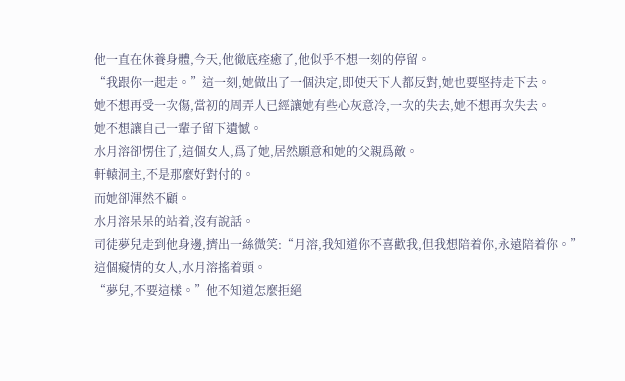他一直在休養身體,今天,他徹底痊癒了,他似乎不想一刻的停留。
“我跟你一起走。”這一刻,她做出了一個決定,即使天下人都反對,她也要堅持走下去。
她不想再受一次傷,當初的周弄人已經讓她有些心灰意冷,一次的失去,她不想再次失去。
她不想讓自己一輩子留下遺憾。
水月溶卻愣住了,這個女人,爲了她,居然願意和她的父親爲敵。
軒轅洞主,不是那麼好對付的。
而她卻渾然不顧。
水月溶呆呆的站着,沒有說話。
司徒夢兒走到他身邊,擠出一絲微笑:“月溶,我知道你不喜歡我,但我想陪着你,永遠陪着你。”
這個癡情的女人,水月溶搖着頭。
“夢兒,不要這樣。”他不知道怎麼拒絕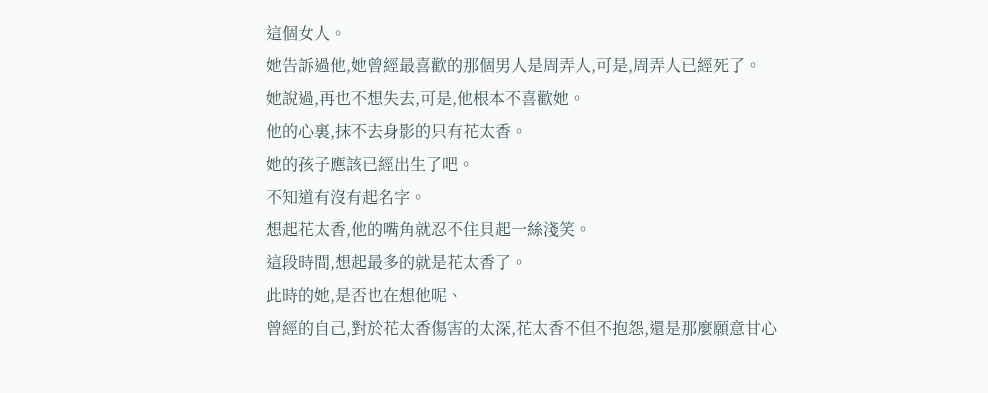這個女人。
她告訴過他,她曾經最喜歡的那個男人是周弄人,可是,周弄人已經死了。
她說過,再也不想失去,可是,他根本不喜歡她。
他的心裏,抹不去身影的只有花太香。
她的孩子應該已經出生了吧。
不知道有沒有起名字。
想起花太香,他的嘴角就忍不住貝起一絲淺笑。
這段時間,想起最多的就是花太香了。
此時的她,是否也在想他呢、
曾經的自己,對於花太香傷害的太深,花太香不但不抱怨,還是那麼願意甘心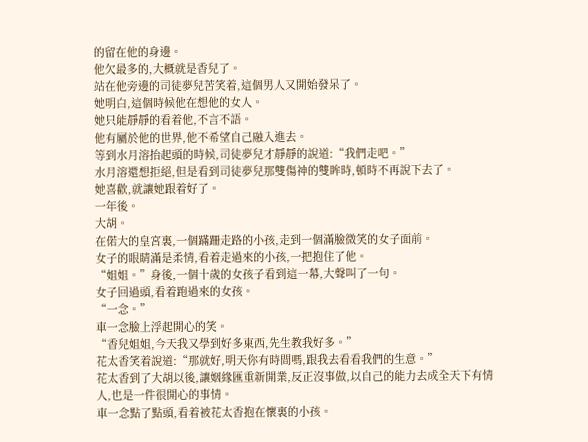的留在他的身邊。
他欠最多的,大概就是香兒了。
站在他旁邊的司徒夢兒苦笑着,這個男人又開始發呆了。
她明白,這個時候他在想他的女人。
她只能靜靜的看着他,不言不語。
他有屬於他的世界,他不希望自己融入進去。
等到水月溶抬起頭的時候,司徒夢兒才靜靜的說道:“我們走吧。”
水月溶還想拒絕,但是看到司徒夢兒那雙傷神的雙眸時,頓時不再說下去了。
她喜歡,就讓她跟着好了。
一年後。
大胡。
在偌大的皇宮裏,一個蹣跚走路的小孩,走到一個滿臉微笑的女子面前。
女子的眼睛滿是柔情,看着走過來的小孩,一把抱住了他。
“姐姐。”身後,一個十歲的女孩子看到這一幕,大聲叫了一句。
女子回過頭,看着跑過來的女孩。
“一念。”
車一念臉上浮起開心的笑。
“香兒姐姐,今天我又學到好多東西,先生教我好多。”
花太香笑着說道:“那就好,明天你有時間嗎,跟我去看看我們的生意。”
花太香到了大胡以後,讓姻緣匯重新開業,反正沒事做,以自己的能力去成全天下有情人,也是一件很開心的事情。
車一念點了點頭,看着被花太香抱在懷裏的小孩。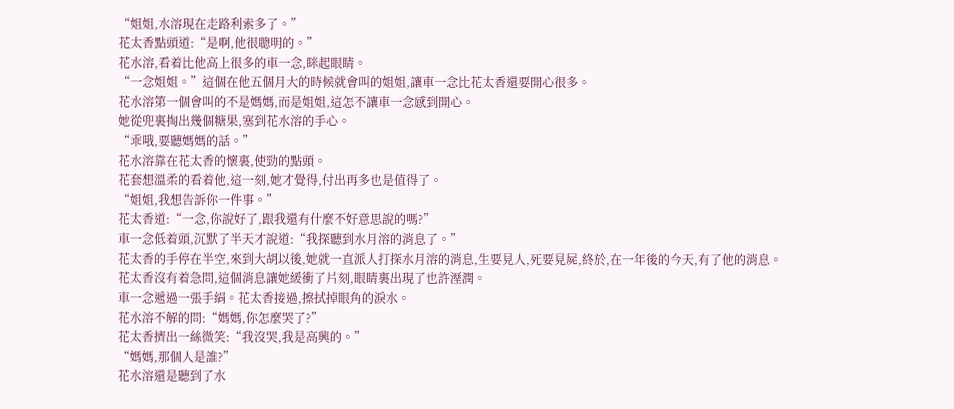“姐姐,水溶現在走路利索多了。”
花太香點頭道:“是啊,他很聰明的。”
花水溶,看着比他高上很多的車一念,眯起眼睛。
“一念姐姐。”這個在他五個月大的時候就會叫的姐姐,讓車一念比花太香還要開心很多。
花水溶第一個會叫的不是媽媽,而是姐姐,這怎不讓車一念感到開心。
她從兜裏掏出幾個糖果,塞到花水溶的手心。
“乖哦,要聽媽媽的話。”
花水溶靠在花太香的懷裏,使勁的點頭。
花套想溫柔的看着他,這一刻,她才覺得,付出再多也是值得了。
“姐姐,我想告訴你一件事。”
花太香道:“一念,你說好了,跟我還有什麼不好意思說的嗎?”
車一念低着頭,沉默了半天才說道:“我探聽到水月溶的消息了。”
花太香的手停在半空,來到大胡以後,她就一直派人打探水月溶的消息,生要見人,死要見屍,終於,在一年後的今天,有了他的消息。
花太香沒有着急問,這個消息讓她緩衝了片刻,眼睛裏出現了也許溼潤。
車一念遞過一張手絹。花太香接過,擦拭掉眼角的淚水。
花水溶不解的問:“媽媽,你怎麼哭了?”
花太香擠出一絲微笑:“我沒哭,我是高興的。”
“媽媽,那個人是誰?”
花水溶還是聽到了水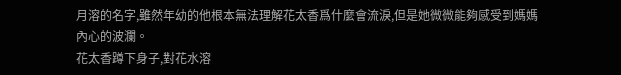月溶的名字,雖然年幼的他根本無法理解花太香爲什麼會流淚,但是她微微能夠感受到媽媽內心的波瀾。
花太香蹲下身子,對花水溶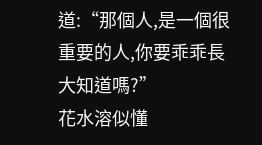道:“那個人,是一個很重要的人,你要乖乖長大知道嗎?”
花水溶似懂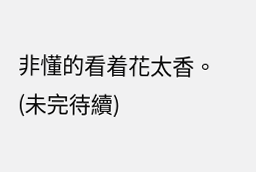非懂的看着花太香。(未完待續)